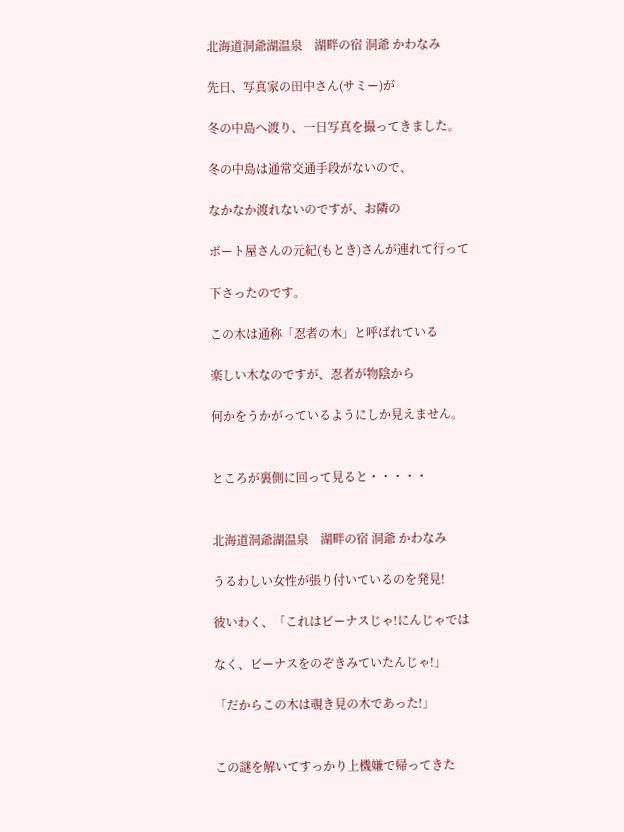北海道洞爺湖温泉    湖畔の宿 洞爺 かわなみ

先日、写真家の田中さん(サミー)が

冬の中島へ渡り、一日写真を撮ってきました。

冬の中島は通常交通手段がないので、

なかなか渡れないのですが、お隣の

ボート屋さんの元紀(もとき)さんが連れて行って

下さったのです。

この木は通称「忍者の木」と呼ばれている

楽しい木なのですが、忍者が物陰から

何かをうかがっているようにしか見えません。


ところが裏側に回って見ると・・・・・


北海道洞爺湖温泉    湖畔の宿 洞爺 かわなみ

うるわしい女性が張り付いているのを発見!

彼いわく、「これはビーナスじゃ!にんじゃでは

なく、ビーナスをのぞきみていたんじゃ!」

「だからこの木は覗き見の木であった!」


この謎を解いてすっかり上機嫌で帰ってきた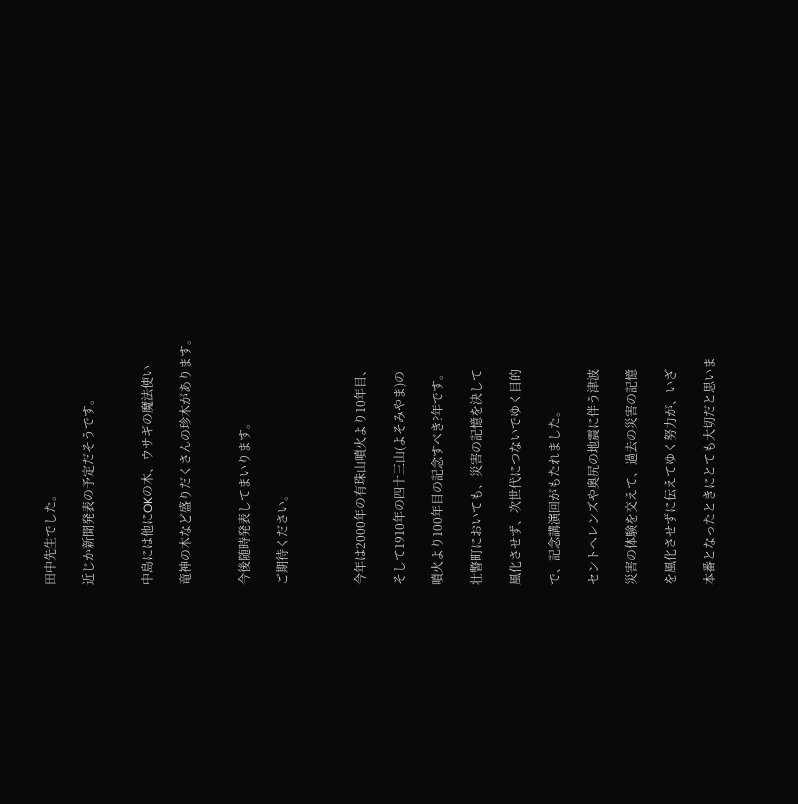田中先生でした。

近じか新聞発表の予定だそうです。


中島には他にOKの木、ウサギの魔法使い

竜神の木など盛りだくさんの珍木があります。


今後随時発表してまいります。

ご期待ください。



今年は2000年の有珠山噴火より10年目、

そして1910年の四十三山(よそみやま)の

噴火より100年目の記念すべき?年です。

壮瞥町においても、災害の記憶を決して

風化させず、次世代につないでゆく目的

で、記念講演回がもたれました。

セントへレンズや奥尻の地震に伴う津波

災害の体験を交えて、過去の災害の記憶

を風化させずに伝えてゆく努力が、いざ

本番となったときにとても大切だと思いま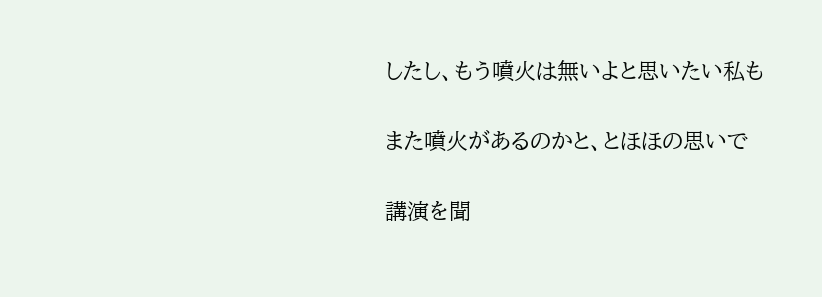したし、もう噴火は無いよと思いたい私も

また噴火があるのかと、とほほの思いで

講演を聞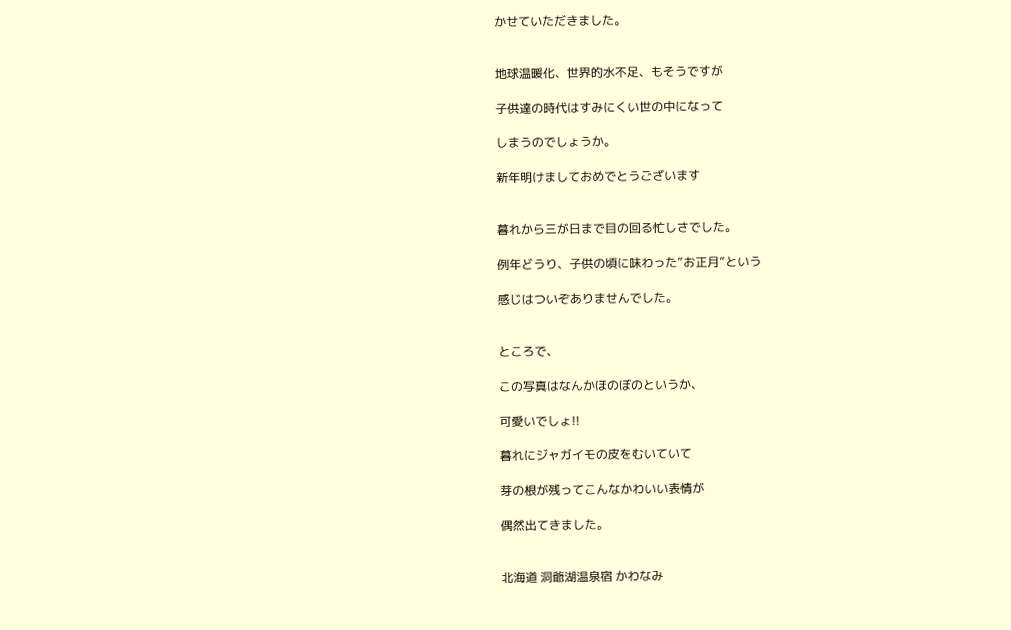かせていただきました。


地球温暖化、世界的水不足、もそうですが

子供達の時代はすみにくい世の中になって

しまうのでしょうか。

新年明けましておめでとうございます


暮れから三が日まで目の回る忙しさでした。

例年どうり、子供の頃に味わった”お正月”という

感じはついぞありませんでした。


ところで、

この写真はなんかほのぼのというか、

可愛いでしょ!!

暮れにジャガイモの皮をむいていて

芽の根が残ってこんなかわいい表情が

偶然出てきました。


北海道 洞爺湖温泉宿 かわなみ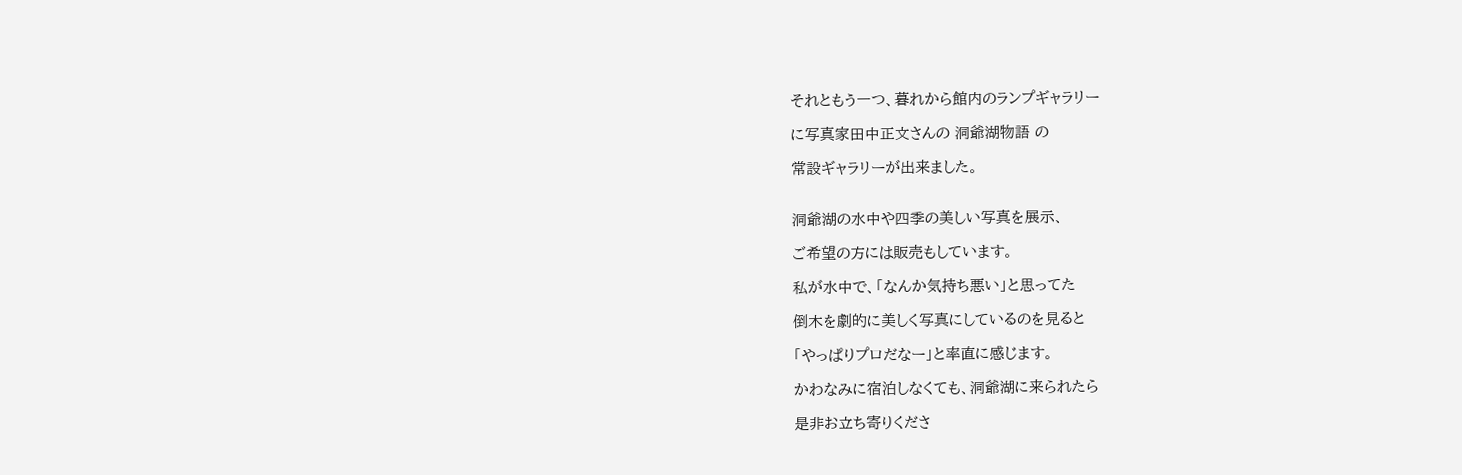それともう一つ、暮れから館内のランプギャラリー

に写真家田中正文さんの 洞爺湖物語 の

常設ギャラリーが出来ました。


洞爺湖の水中や四季の美しい写真を展示、

ご希望の方には販売もしています。

私が水中で、「なんか気持ち悪い」と思ってた

倒木を劇的に美しく写真にしているのを見ると

「やっぱりプロだなー」と率直に感じます。

かわなみに宿泊しなくても、洞爺湖に来られたら

是非お立ち寄りくださ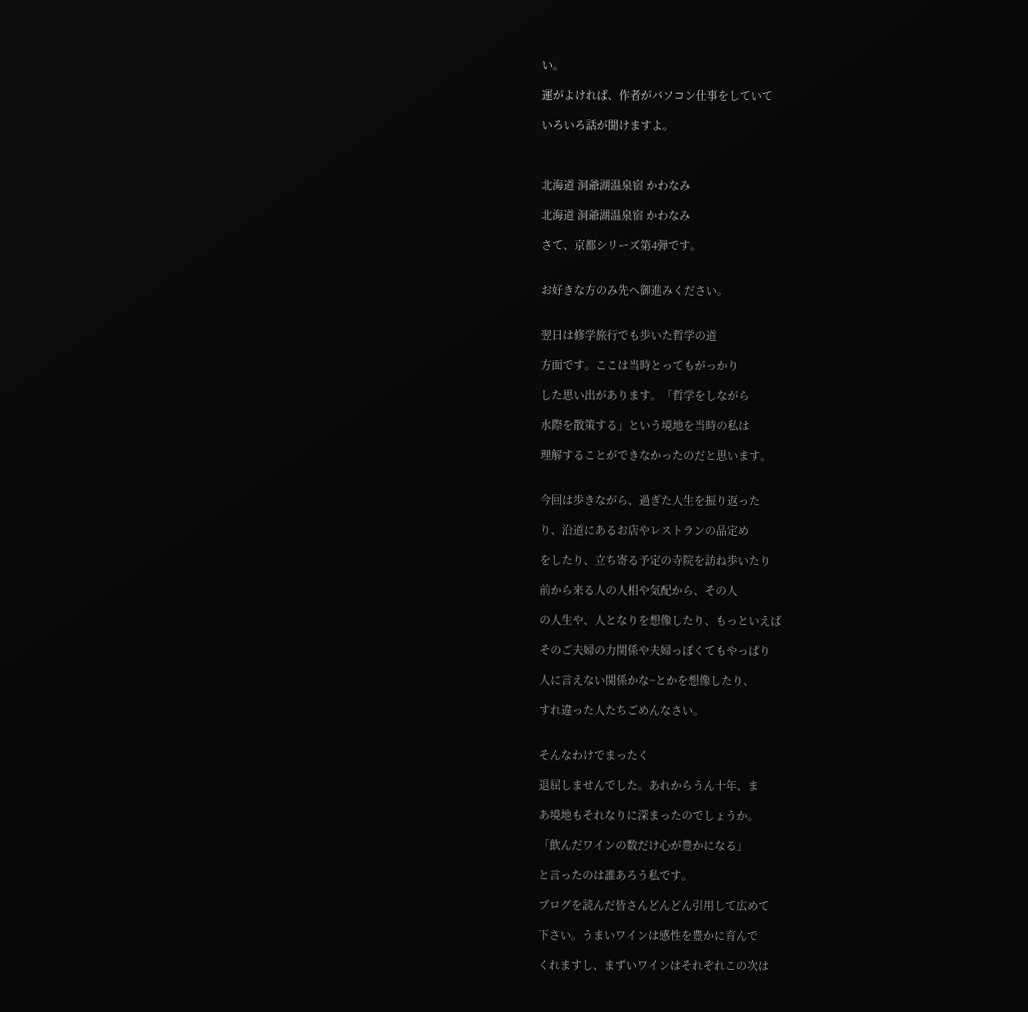い。

運がよければ、作者がパソコン仕事をしていて

いろいろ話が聞けますよ。



北海道 洞爺湖温泉宿 かわなみ

北海道 洞爺湖温泉宿 かわなみ

さて、京都シリーズ第4弾です。


お好きな方のみ先へ御進みください。


翌日は修学旅行でも歩いた哲学の道

方面です。ここは当時とってもがっかり

した思い出があります。「哲学をしながら

水際を散策する」という境地を当時の私は

理解することができなかったのだと思います。


今回は歩きながら、過ぎた人生を振り返った

り、沿道にあるお店やレストランの品定め

をしたり、立ち寄る予定の寺院を訪ね歩いたり

前から来る人の人相や気配から、その人

の人生や、人となりを想像したり、もっといえば

そのご夫婦の力関係や夫婦っぽくてもやっぱり

人に言えない関係かな~とかを想像したり、

すれ違った人たちごめんなさい。


そんなわけでまったく

退屈しませんでした。あれからうん十年、ま

あ境地もそれなりに深まったのでしょうか。

「飲んだワインの数だけ心が豊かになる」

と言ったのは誰あろう私です。

ブログを読んだ皆さんどんどん引用して広めて

下さい。うまいワインは感性を豊かに育んで

くれますし、まずいワインはそれぞれこの次は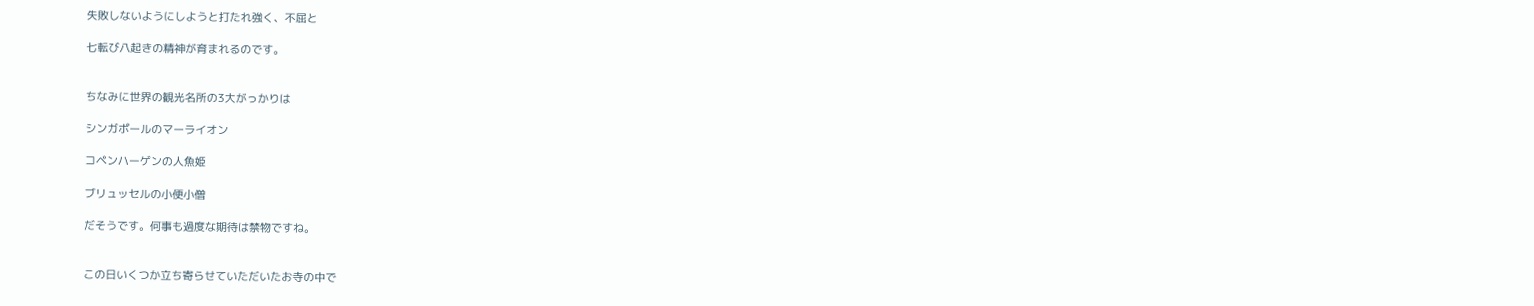失敗しないようにしようと打たれ強く、不屈と

七転び八起きの精神が育まれるのです。


ちなみに世界の観光名所の3大がっかりは

シンガポールのマーライオン

コペンハーゲンの人魚姫

ブリュッセルの小便小僧

だそうです。何事も過度な期待は禁物ですね。


この日いくつか立ち寄らせていただいたお寺の中で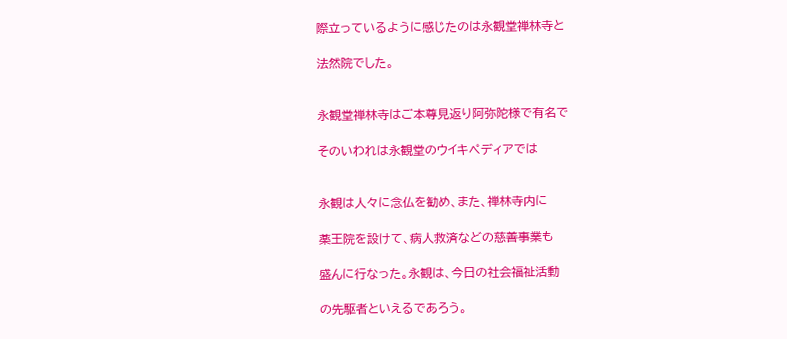際立っているように感じたのは永観堂禅林寺と

法然院でした。


永観堂禅林寺はご本尊見返り阿弥陀様で有名で

そのいわれは永観堂のウイキペディアでは


永観は人々に念仏を勧め、また、禅林寺内に

薬王院を設けて、病人救済などの慈善事業も

盛んに行なった。永観は、今日の社会福祉活動

の先駆者といえるであろう。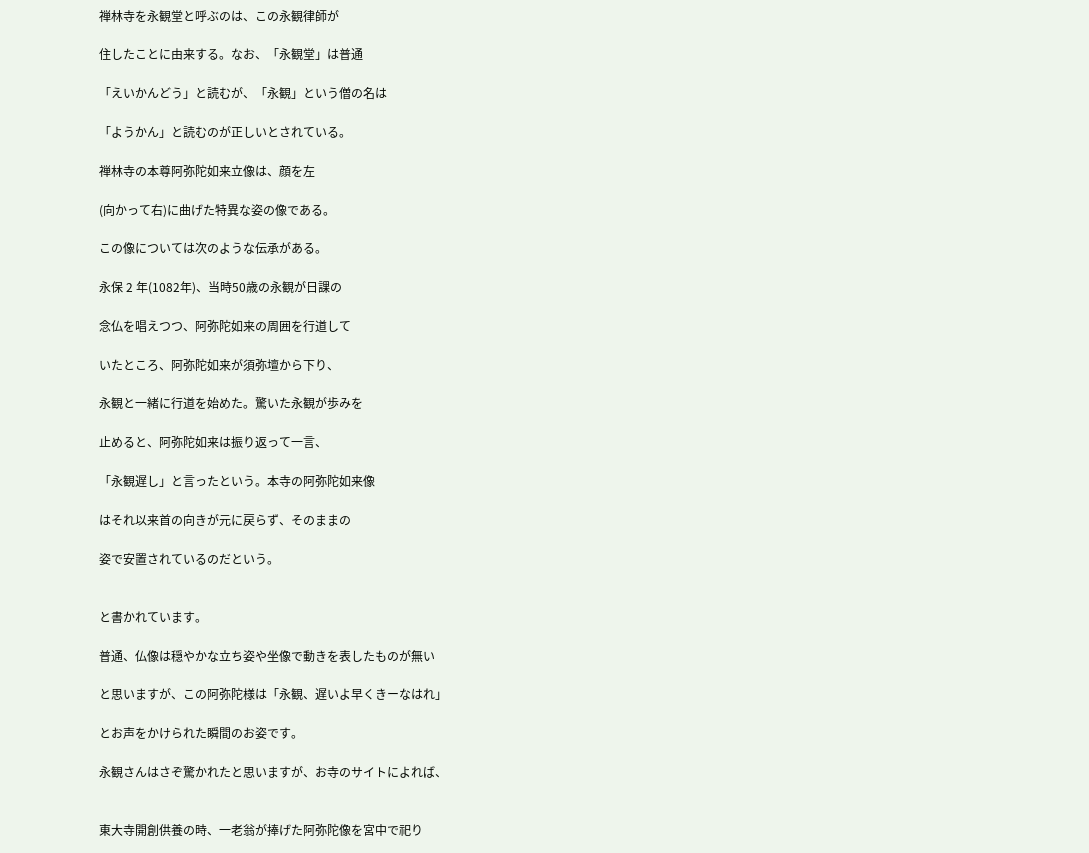禅林寺を永観堂と呼ぶのは、この永観律師が

住したことに由来する。なお、「永観堂」は普通

「えいかんどう」と読むが、「永観」という僧の名は

「ようかん」と読むのが正しいとされている。

禅林寺の本尊阿弥陀如来立像は、顔を左

(向かって右)に曲げた特異な姿の像である。

この像については次のような伝承がある。

永保 2 年(1082年)、当時50歳の永観が日課の

念仏を唱えつつ、阿弥陀如来の周囲を行道して

いたところ、阿弥陀如来が須弥壇から下り、

永観と一緒に行道を始めた。驚いた永観が歩みを

止めると、阿弥陀如来は振り返って一言、

「永観遅し」と言ったという。本寺の阿弥陀如来像

はそれ以来首の向きが元に戻らず、そのままの

姿で安置されているのだという。


と書かれています。

普通、仏像は穏やかな立ち姿や坐像で動きを表したものが無い

と思いますが、この阿弥陀様は「永観、遅いよ早くきーなはれ」

とお声をかけられた瞬間のお姿です。

永観さんはさぞ驚かれたと思いますが、お寺のサイトによれば、


東大寺開創供養の時、一老翁が捧げた阿弥陀像を宮中で祀り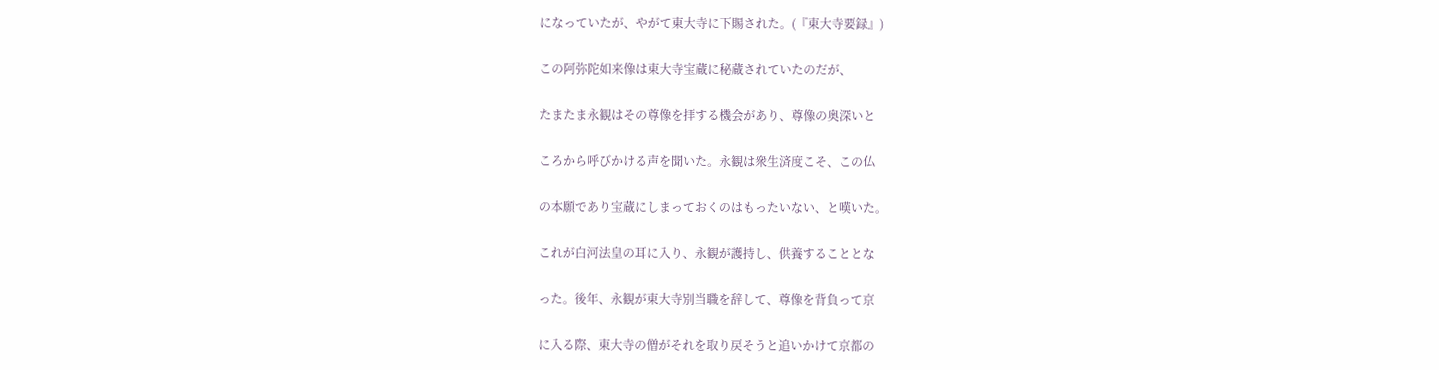になっていたが、やがて東大寺に下賜された。(『東大寺要録』)

この阿弥陀如来像は東大寺宝蔵に秘蔵されていたのだが、

たまたま永観はその尊像を拝する機会があり、尊像の奥深いと

ころから呼びかける声を聞いた。永観は衆生済度こそ、この仏

の本願であり宝蔵にしまっておくのはもったいない、と嘆いた。

これが白河法皇の耳に入り、永観が護持し、供養することとな

った。後年、永観が東大寺別当職を辞して、尊像を背負って京

に入る際、東大寺の僧がそれを取り戻そうと追いかけて京都の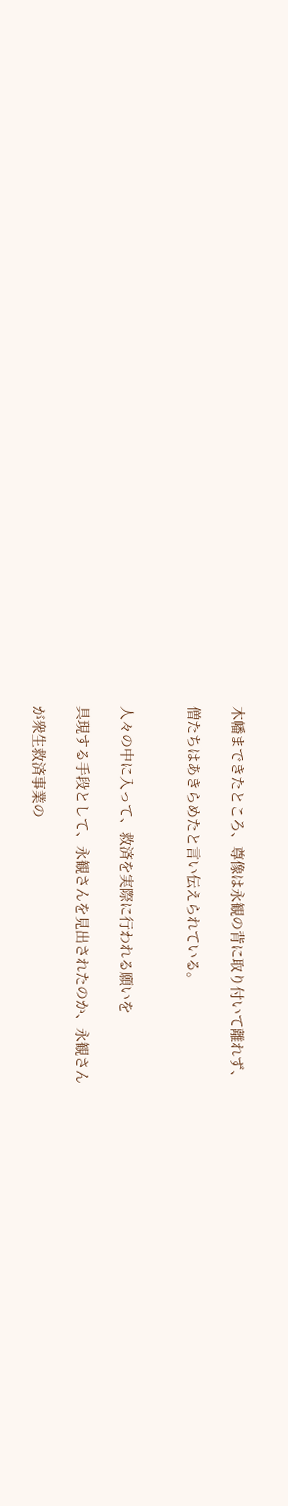木幡まできたところ、尊像は永観の背に取り付いて離れず、

僧たちはあきらめたと言い伝えられている。


人々の中に入って、救済を実際に行われる願いを

具現する手段として、永観さんを見出されたのか、永観さん

が衆生救済事業の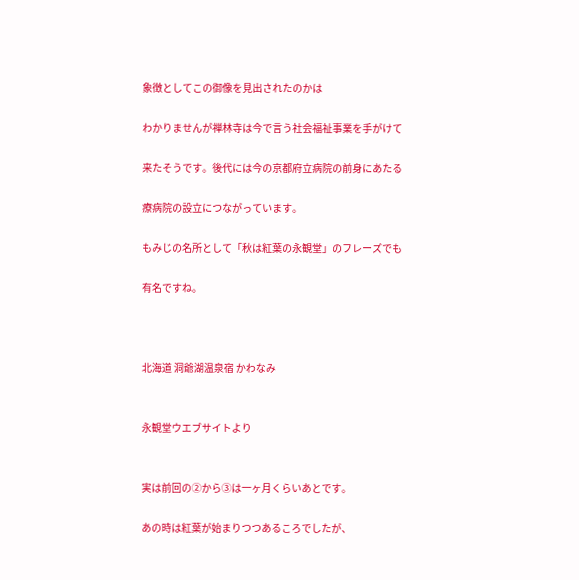象徴としてこの御像を見出されたのかは

わかりませんが禅林寺は今で言う社会福祉事業を手がけて

来たそうです。後代には今の京都府立病院の前身にあたる

療病院の設立につながっています。

もみじの名所として「秋は紅葉の永観堂」のフレーズでも

有名ですね。



北海道 洞爺湖温泉宿 かわなみ


永観堂ウエブサイトより


実は前回の②から③は一ヶ月くらいあとです。

あの時は紅葉が始まりつつあるころでしたが、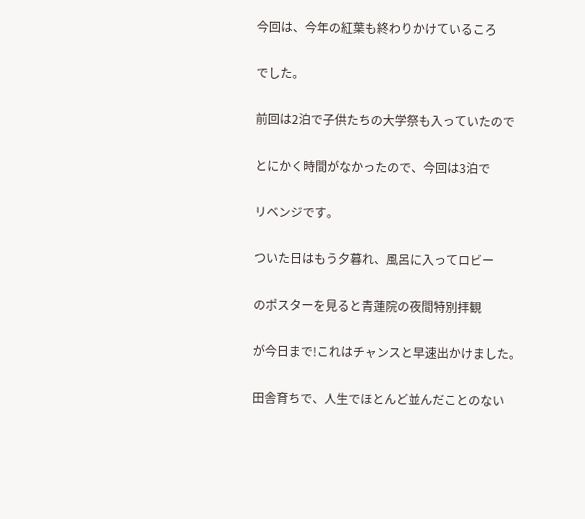今回は、今年の紅葉も終わりかけているころ

でした。

前回は2泊で子供たちの大学祭も入っていたので

とにかく時間がなかったので、今回は3泊で

リベンジです。

ついた日はもう夕暮れ、風呂に入ってロビー

のポスターを見ると青蓮院の夜間特別拝観

が今日まで!これはチャンスと早速出かけました。

田舎育ちで、人生でほとんど並んだことのない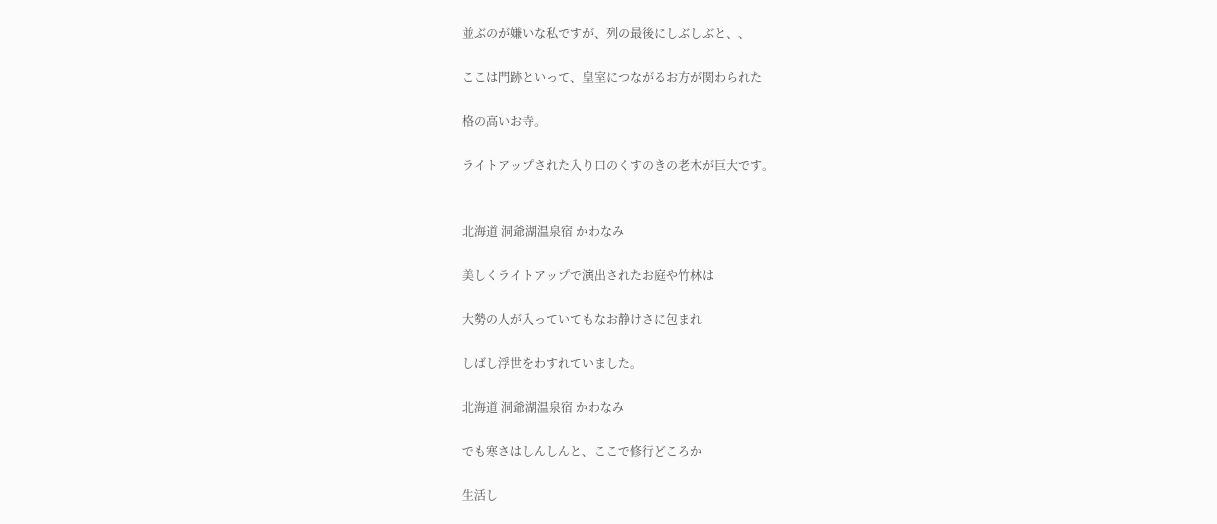並ぶのが嫌いな私ですが、列の最後にしぶしぶと、、

ここは門跡といって、皇室につながるお方が関わられた

格の高いお寺。

ライトアップされた入り口のくすのきの老木が巨大です。


北海道 洞爺湖温泉宿 かわなみ

美しくライトアップで演出されたお庭や竹林は

大勢の人が入っていてもなお静けさに包まれ

しばし浮世をわすれていました。

北海道 洞爺湖温泉宿 かわなみ

でも寒さはしんしんと、ここで修行どころか

生活し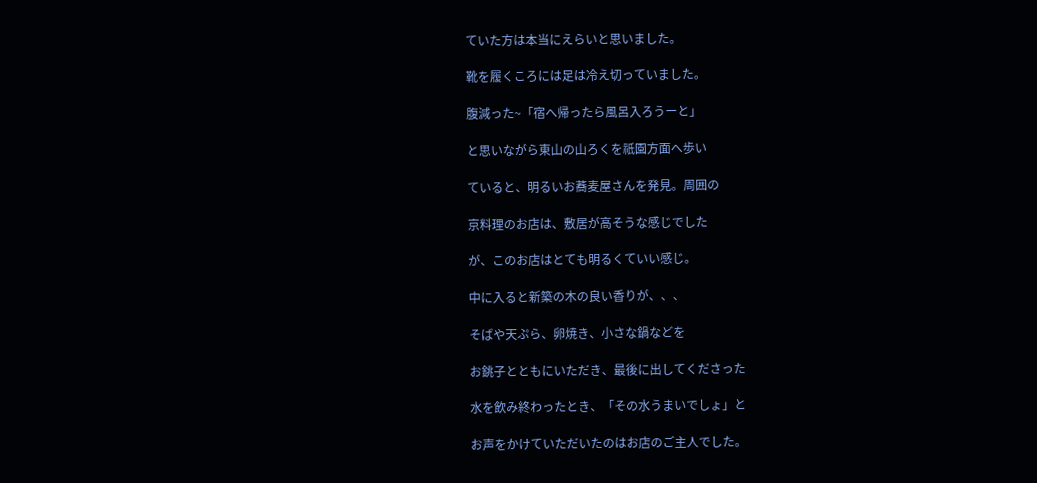ていた方は本当にえらいと思いました。

靴を履くころには足は冷え切っていました。

腹減った~「宿へ帰ったら風呂入ろうーと」

と思いながら東山の山ろくを祇園方面へ歩い

ていると、明るいお蕎麦屋さんを発見。周囲の

京料理のお店は、敷居が高そうな感じでした

が、このお店はとても明るくていい感じ。

中に入ると新築の木の良い香りが、、、

そばや天ぷら、卵焼き、小さな鍋などを

お銚子とともにいただき、最後に出してくださった

水を飲み終わったとき、「その水うまいでしょ」と

お声をかけていただいたのはお店のご主人でした。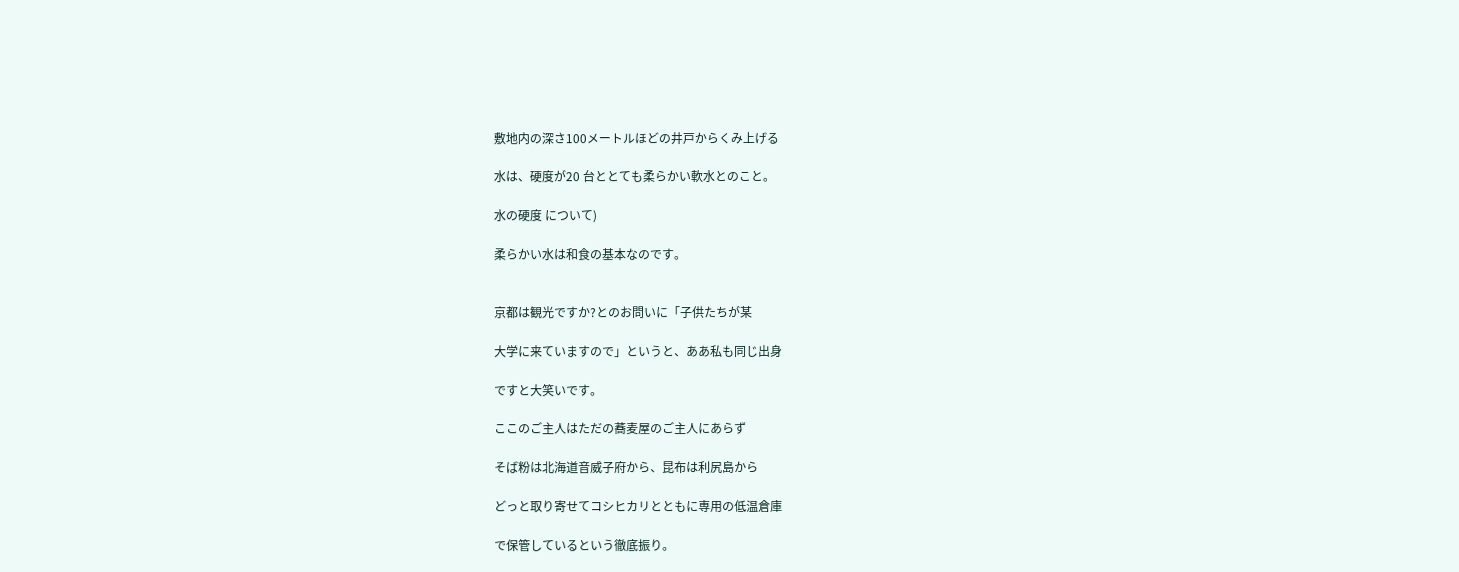敷地内の深さ100メートルほどの井戸からくみ上げる

水は、硬度が20 台ととても柔らかい軟水とのこと。

水の硬度 について)

柔らかい水は和食の基本なのです。


京都は観光ですか?とのお問いに「子供たちが某

大学に来ていますので」というと、ああ私も同じ出身

ですと大笑いです。

ここのご主人はただの蕎麦屋のご主人にあらず

そば粉は北海道音威子府から、昆布は利尻島から

どっと取り寄せてコシヒカリとともに専用の低温倉庫

で保管しているという徹底振り。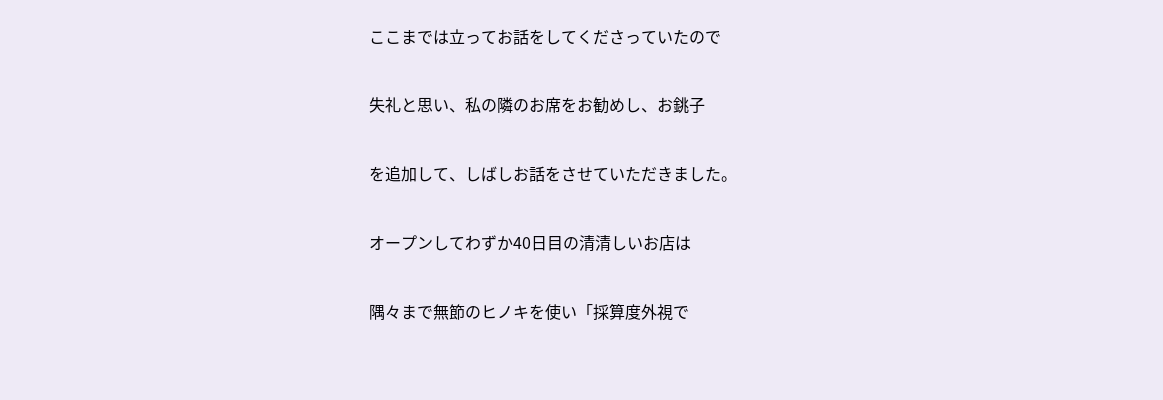ここまでは立ってお話をしてくださっていたので

失礼と思い、私の隣のお席をお勧めし、お銚子

を追加して、しばしお話をさせていただきました。

オープンしてわずか40日目の清清しいお店は

隅々まで無節のヒノキを使い「採算度外視で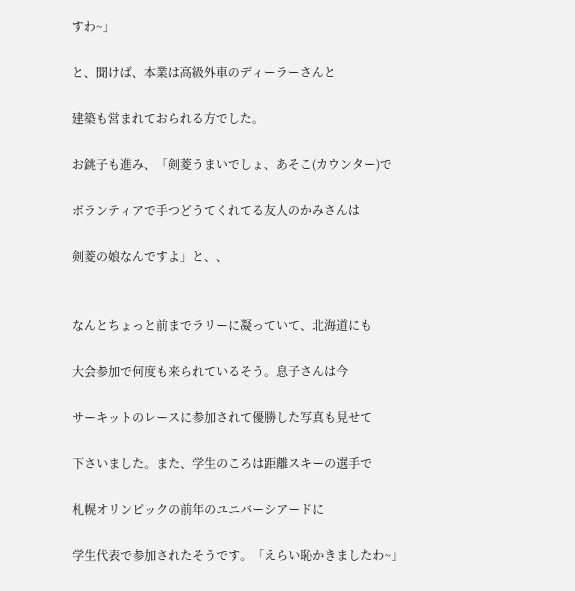すわ~」

と、聞けば、本業は高級外車のディーラーさんと

建築も営まれておられる方でした。

お銚子も進み、「剣菱うまいでしょ、あそこ(カウンター)で

ボランティアで手つどうてくれてる友人のかみさんは

剣菱の娘なんですよ」と、、


なんとちょっと前までラリーに凝っていて、北海道にも

大会参加で何度も来られているそう。息子さんは今

サーキットのレースに参加されて優勝した写真も見せて

下さいました。また、学生のころは距離スキーの選手で

札幌オリンピックの前年のユニバーシアードに

学生代表で参加されたそうです。「えらい恥かきましたわ~」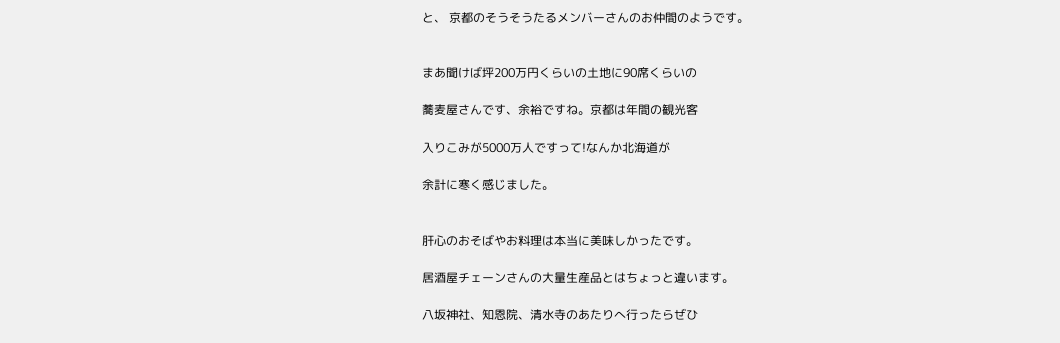と、 京都のそうそうたるメンバーさんのお仲間のようです。


まあ聞けば坪200万円くらいの土地に90席くらいの

蕎麦屋さんです、余裕ですね。京都は年間の観光客

入りこみが5000万人ですって!なんか北海道が

余計に寒く感じました。


肝心のおそばやお料理は本当に美味しかったです。

居酒屋チェーンさんの大量生産品とはちょっと違います。

八坂神社、知恩院、清水寺のあたりへ行ったらぜひ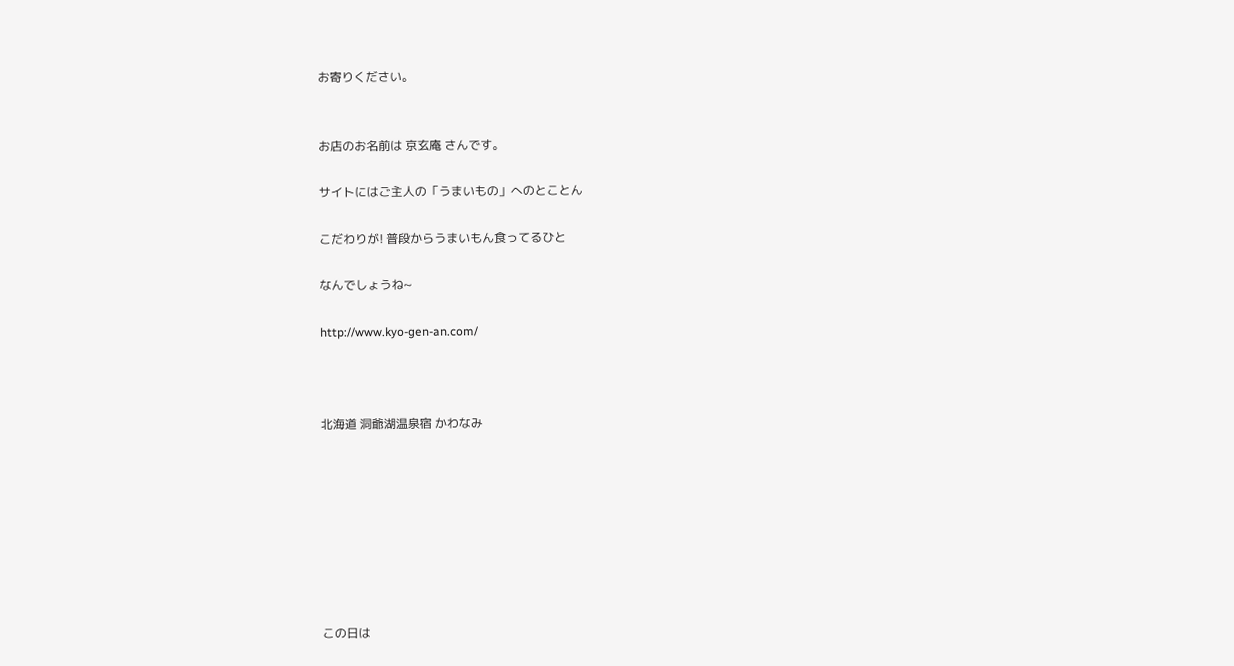お寄りください。


お店のお名前は 京玄庵 さんです。

サイトにはご主人の「うまいもの」へのとことん

こだわりが! 普段からうまいもん食ってるひと

なんでしょうね~

http://www.kyo-gen-an.com/



北海道 洞爺湖温泉宿 かわなみ








この日は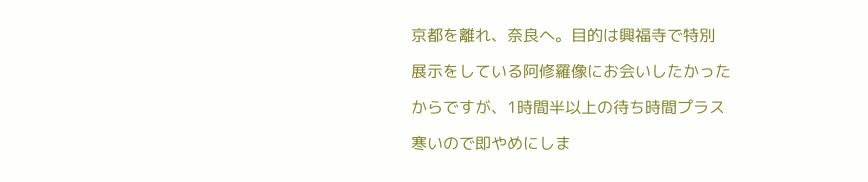京都を離れ、奈良へ。目的は興福寺で特別

展示をしている阿修羅像にお会いしたかった

からですが、1時間半以上の待ち時間プラス

寒いので即やめにしま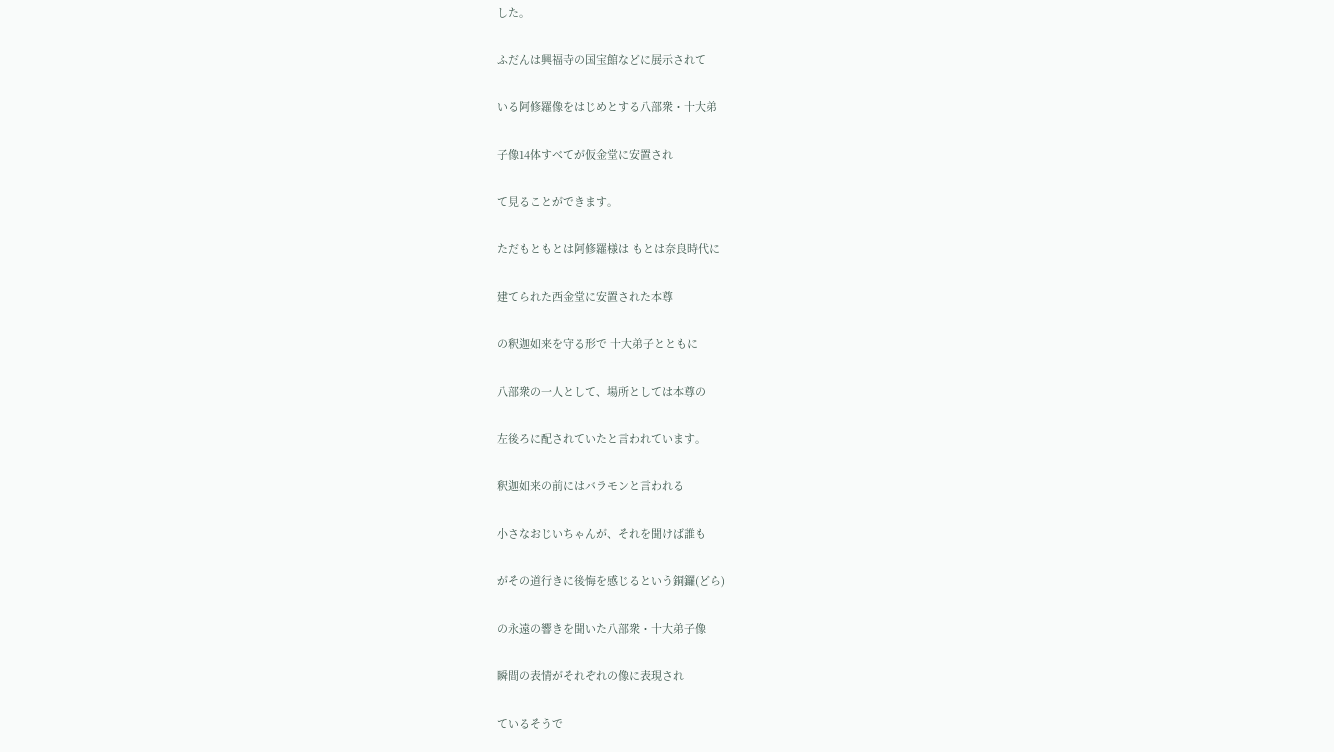した。

ふだんは興福寺の国宝館などに展示されて

いる阿修羅像をはじめとする八部衆・十大弟

子像14体すべてが仮金堂に安置され

て見ることができます。

ただもともとは阿修羅様は もとは奈良時代に

建てられた西金堂に安置された本尊

の釈迦如来を守る形で 十大弟子とともに

八部衆の一人として、場所としては本尊の

左後ろに配されていたと言われています。

釈迦如来の前にはバラモンと言われる

小さなおじいちゃんが、それを聞けば誰も

がその道行きに後悔を感じるという銅鑼(どら)

の永遠の響きを聞いた八部衆・十大弟子像

瞬間の表情がそれぞれの像に表現され

ているそうで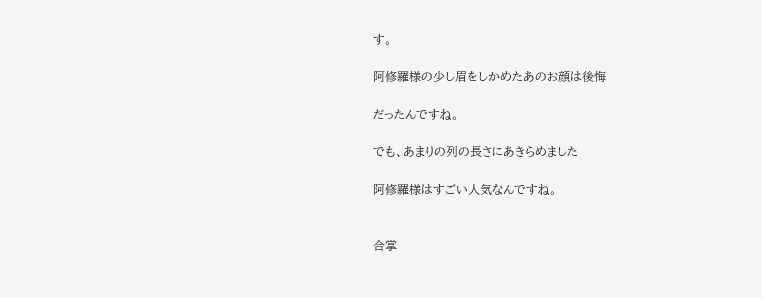す。

阿修羅様の少し眉をしかめたあのお顔は後悔

だったんですね。

でも、あまりの列の長さにあきらめました

阿修羅様はすごい人気なんですね。


合掌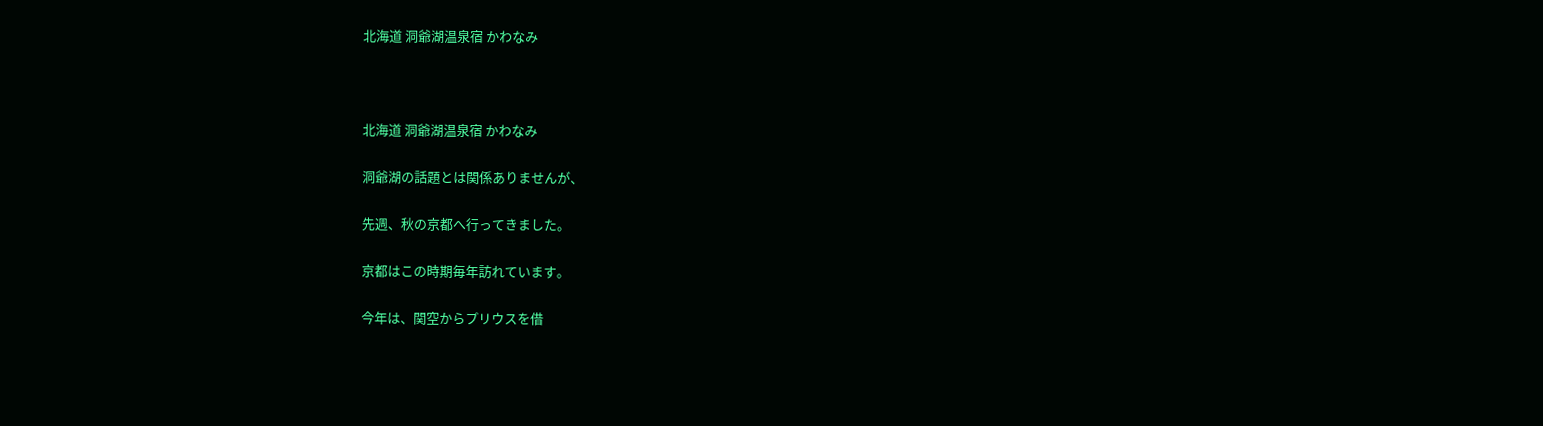北海道 洞爺湖温泉宿 かわなみ



北海道 洞爺湖温泉宿 かわなみ

洞爺湖の話題とは関係ありませんが、

先週、秋の京都へ行ってきました。

京都はこの時期毎年訪れています。

今年は、関空からプリウスを借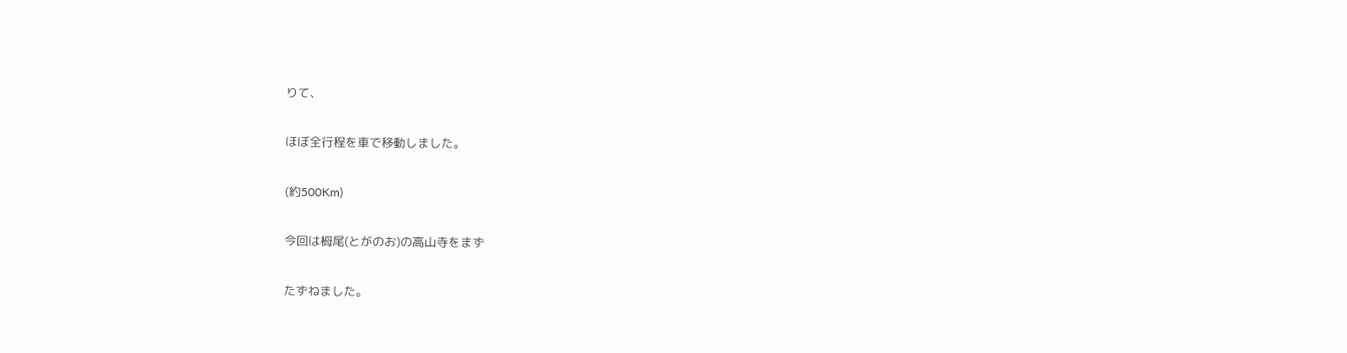りて、

ほぼ全行程を車で移動しました。

(約500Km)

今回は栂尾(とがのお)の高山寺をまず

たずねました。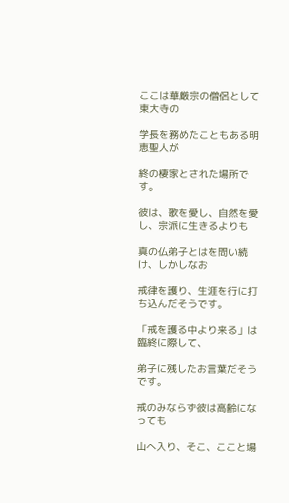ここは華厳宗の僧侶として東大寺の

学長を務めたこともある明恵聖人が

終の棲家とされた場所です。

彼は、歌を愛し、自然を愛し、宗派に生きるよりも

真の仏弟子とはを問い続け、しかしなお

戒律を護り、生涯を行に打ち込んだそうです。

「戒を護る中より来る」は臨終に際して、

弟子に残したお言葉だそうです。

戒のみならず彼は高齢になっても

山へ入り、そこ、ここと場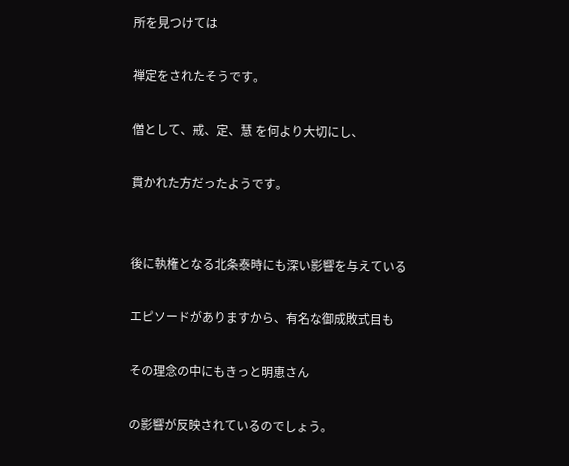所を見つけては

禅定をされたそうです。

僧として、戒、定、慧 を何より大切にし、

貫かれた方だったようです。


後に執権となる北条泰時にも深い影響を与えている

エピソードがありますから、有名な御成敗式目も

その理念の中にもきっと明恵さん

の影響が反映されているのでしょう。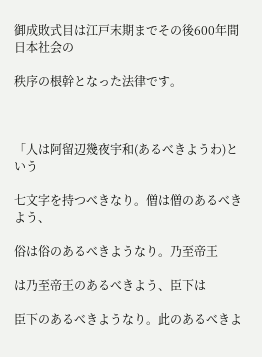御成敗式目は江戸末期までその後600年間日本社会の

秩序の根幹となった法律です。



「人は阿留辺幾夜宇和(あるべきようわ)という

七文字を持つべきなり。僧は僧のあるべきよう、

俗は俗のあるべきようなり。乃至帝王

は乃至帝王のあるべきよう、臣下は

臣下のあるべきようなり。此のあるべきよ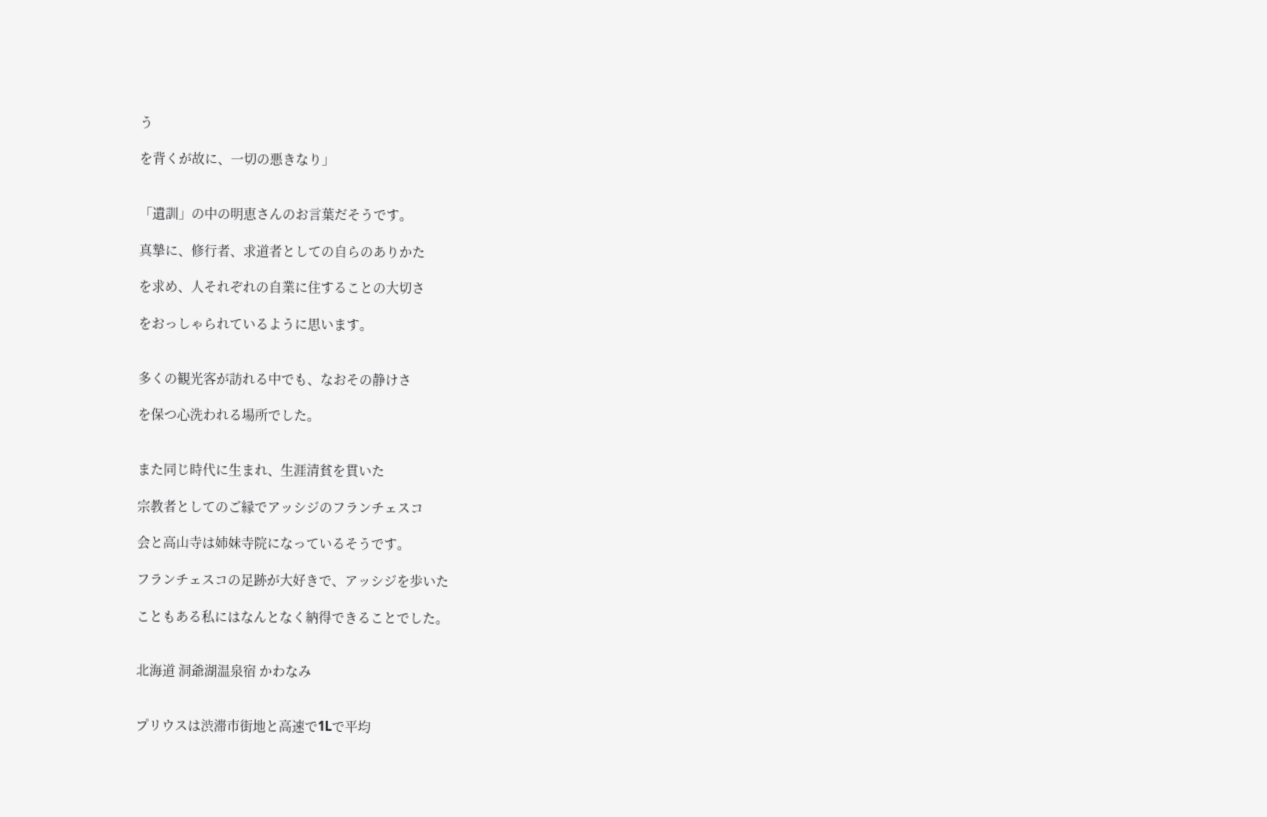う

を背くが故に、一切の悪きなり」


「遺訓」の中の明恵さんのお言葉だそうです。

真摯に、修行者、求道者としての自らのありかた

を求め、人それぞれの自業に住することの大切さ

をおっしゃられているように思います。


多くの観光客が訪れる中でも、なおその静けさ

を保つ心洗われる場所でした。


また同じ時代に生まれ、生涯清貧を貫いた

宗教者としてのご縁でアッシジのフランチェスコ

会と高山寺は姉妹寺院になっているそうです。

フランチェスコの足跡が大好きで、アッシジを歩いた

こともある私にはなんとなく納得できることでした。


北海道 洞爺湖温泉宿 かわなみ


プリウスは渋滞市街地と高速で1Lで平均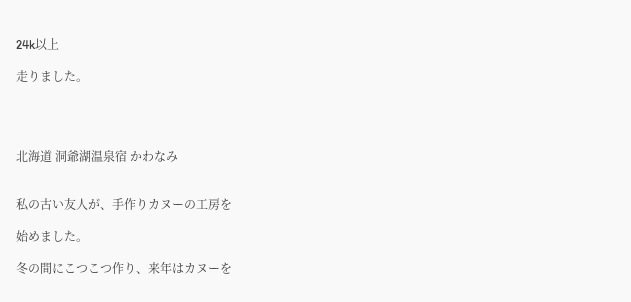24k以上

走りました。




北海道 洞爺湖温泉宿 かわなみ


私の古い友人が、手作りカヌーの工房を

始めました。

冬の間にこつこつ作り、来年はカヌーを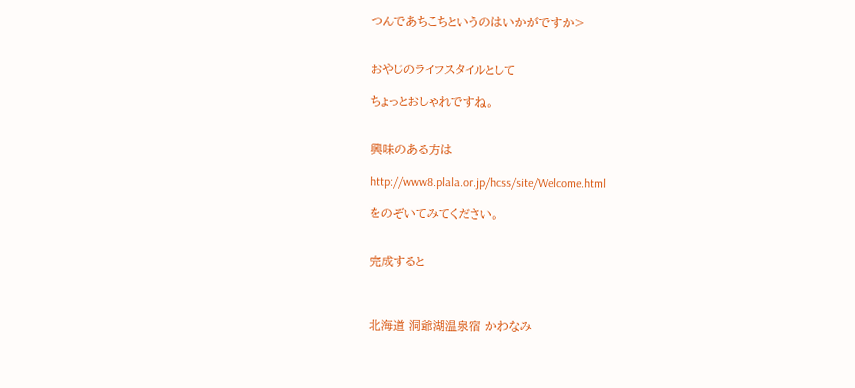つんであちこちというのはいかがですか>


おやじのライフスタイルとして

ちょっとおしゃれですね。


興味のある方は

http://www8.plala.or.jp/hcss/site/Welcome.html

をのぞいてみてください。


完成すると



北海道 洞爺湖温泉宿 かわなみ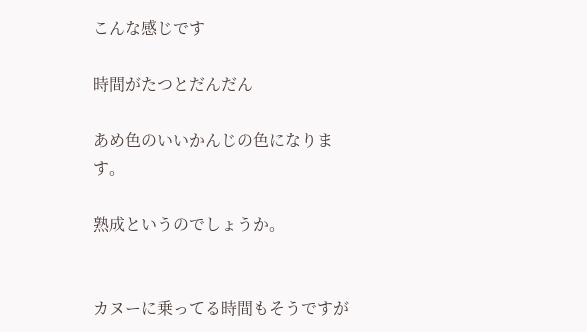こんな感じです

時間がたつとだんだん

あめ色のいいかんじの色になります。

熟成というのでしょうか。


カヌーに乗ってる時間もそうですが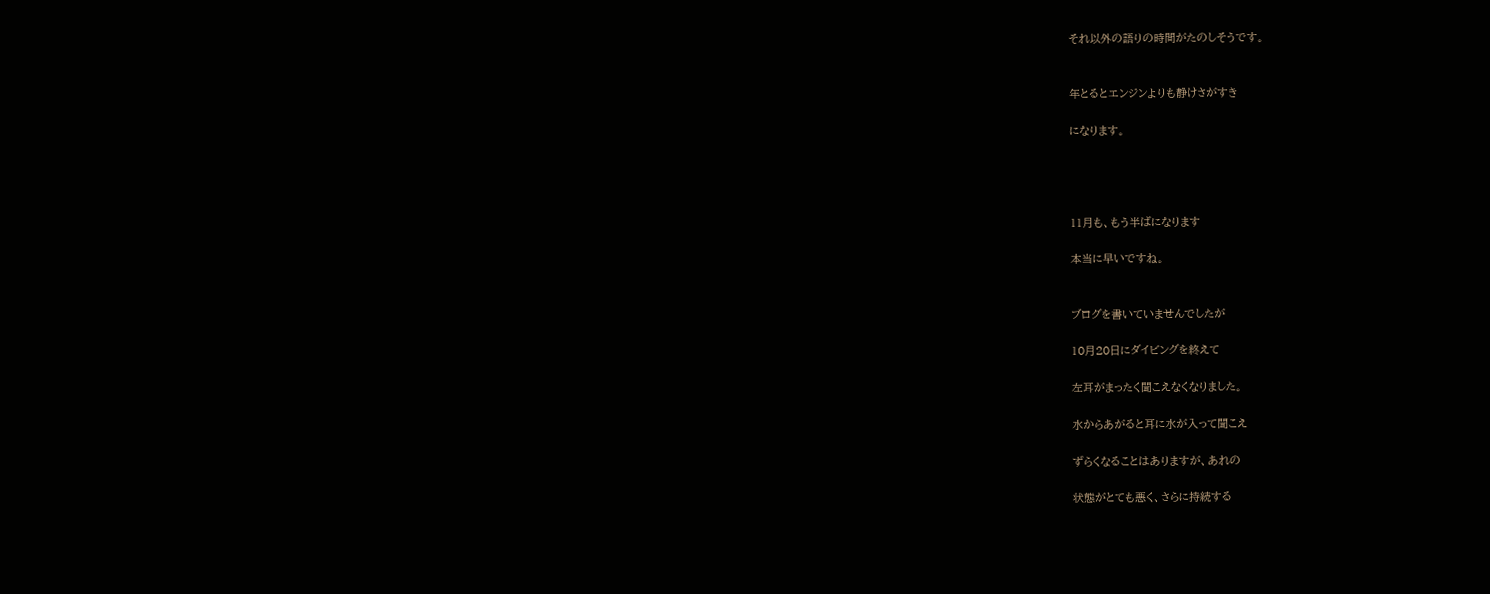それ以外の語りの時間がたのしそうです。


年とるとエンジンよりも静けさがすき

になります。




11月も、もう半ばになります

本当に早いですね。


ブログを書いていませんでしたが

10月20日にダイビングを終えて

左耳がまったく聞こえなくなりました。

水からあがると耳に水が入って聞こえ

ずらくなることはありますが、あれの

状態がとても悪く、さらに持続する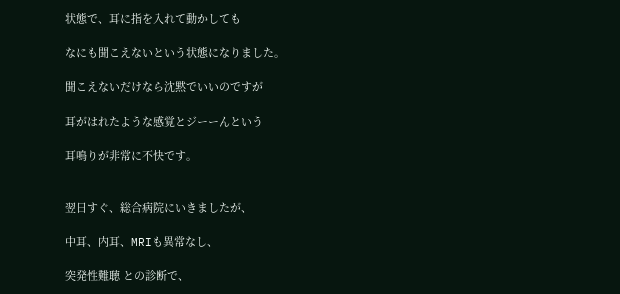状態で、耳に指を入れて動かしても

なにも聞こえないという状態になりました。

聞こえないだけなら沈黙でいいのですが

耳がはれたような感覚とジーーんという

耳鳴りが非常に不快です。


翌日すぐ、総合病院にいきましたが、

中耳、内耳、MRIも異常なし、

突発性難聴 との診断で、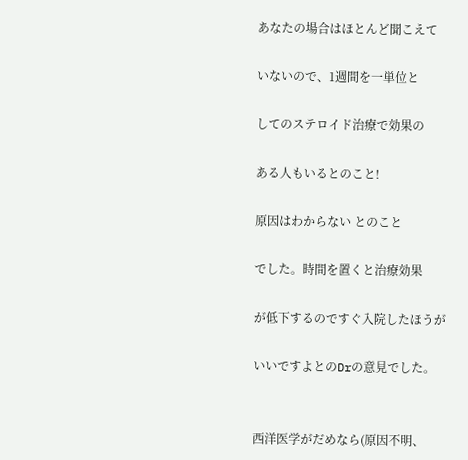あなたの場合はほとんど聞こえて

いないので、1週間を一単位と

してのステロイド治療で効果の

ある人もいるとのこと!

原因はわからない とのこと

でした。時間を置くと治療効果

が低下するのですぐ入院したほうが

いいですよとのDrの意見でした。


西洋医学がだめなら(原因不明、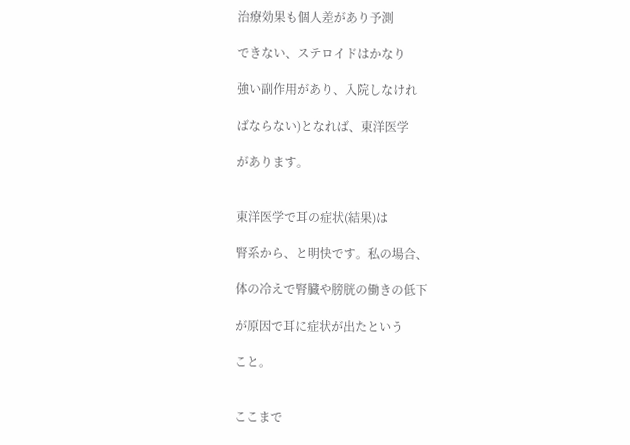治療効果も個人差があり予測

できない、ステロイドはかなり

強い副作用があり、入院しなけれ

ばならない)となれば、東洋医学

があります。


東洋医学で耳の症状(結果)は

腎系から、と明快です。私の場合、

体の冷えで腎臓や膀胱の働きの低下

が原因で耳に症状が出たという

こと。


ここまで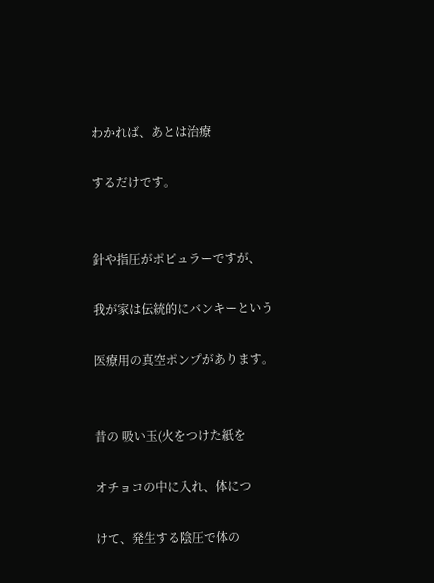わかれば、あとは治療

するだけです。


針や指圧がポピュラーですが、

我が家は伝統的にバンキーという

医療用の真空ポンプがあります。


昔の 吸い玉(火をつけた紙を

オチョコの中に入れ、体につ

けて、発生する陰圧で体の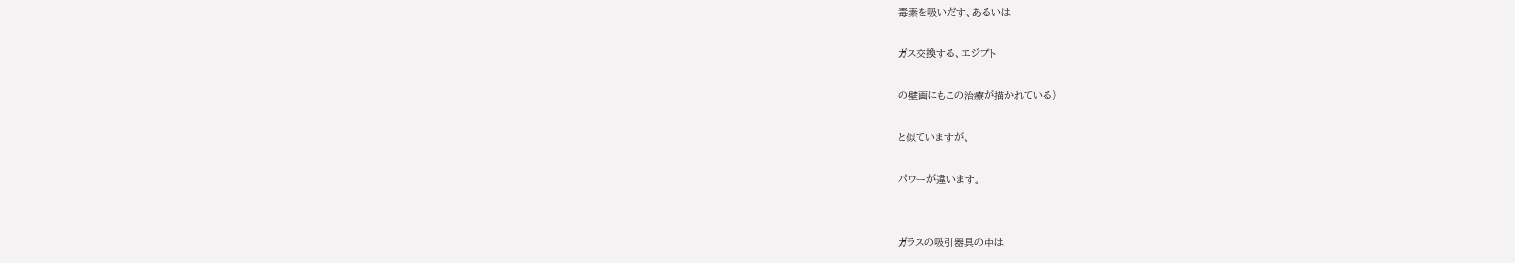毒素を吸いだす、あるいは

ガス交換する、エジプト

の壁画にもこの治療が描かれている)

と似ていますが、

パワーが違います。


ガラスの吸引器具の中は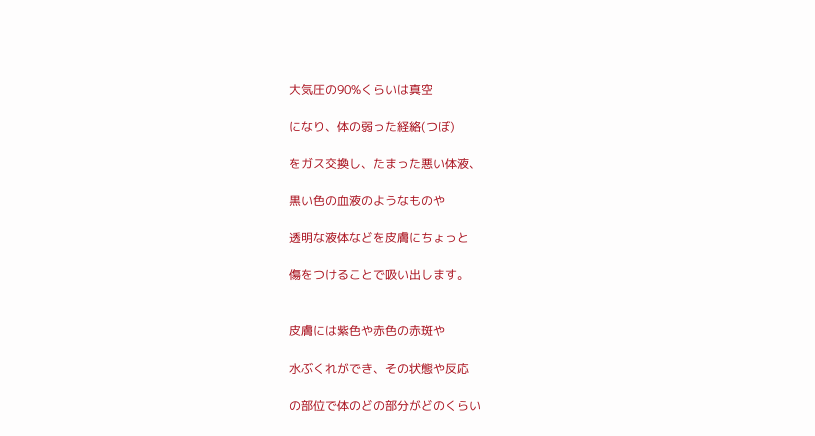大気圧の90%くらいは真空

になり、体の弱った経絡(つぼ)

をガス交換し、たまった悪い体液、

黒い色の血液のようなものや

透明な液体などを皮膚にちょっと

傷をつけることで吸い出します。


皮膚には紫色や赤色の赤斑や

水ぶくれができ、その状態や反応

の部位で体のどの部分がどのくらい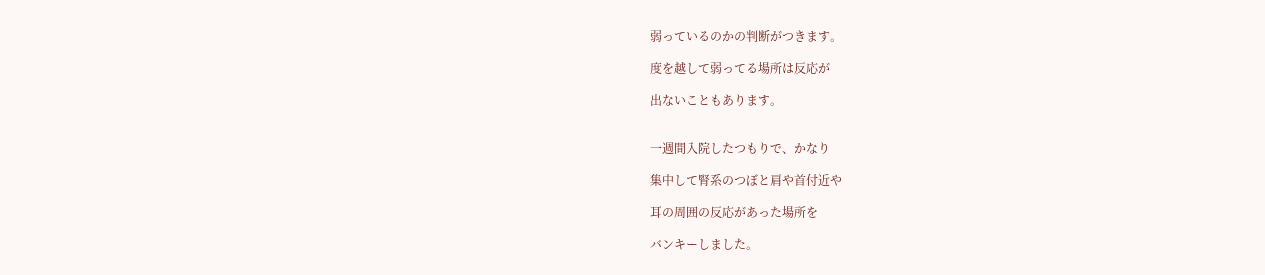弱っているのかの判断がつきます。

度を越して弱ってる場所は反応が

出ないこともあります。


一週間入院したつもりで、かなり

集中して腎系のつぼと肩や首付近や

耳の周囲の反応があった場所を

バンキーしました。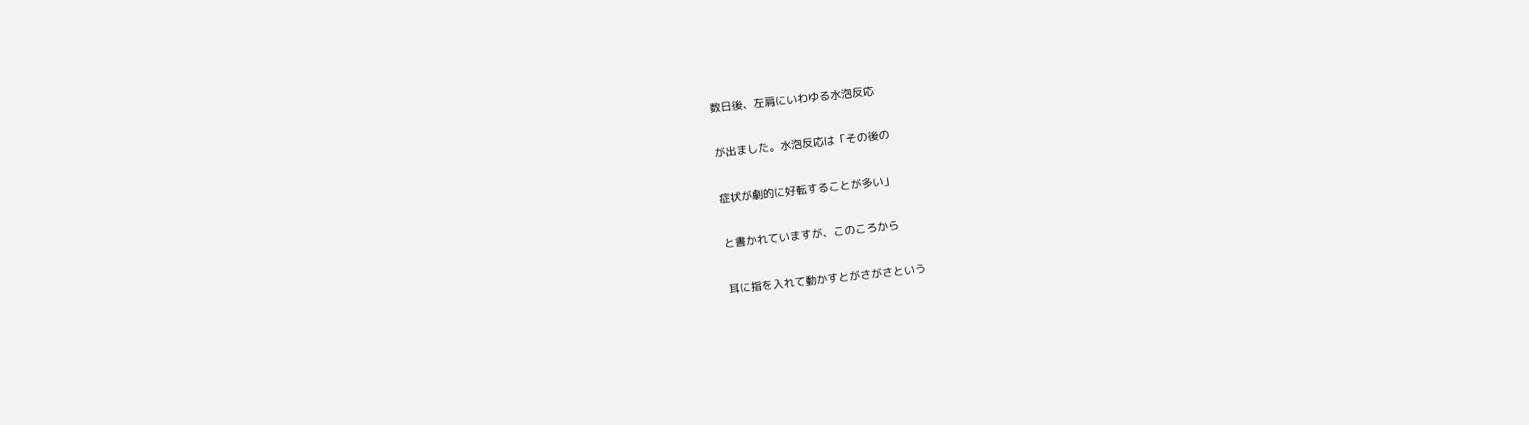数日後、左肩にいわゆる水泡反応

が出ました。水泡反応は「その後の

症状が劇的に好転することが多い」

と書かれていますが、このころから

耳に指を入れて動かすとがさがさという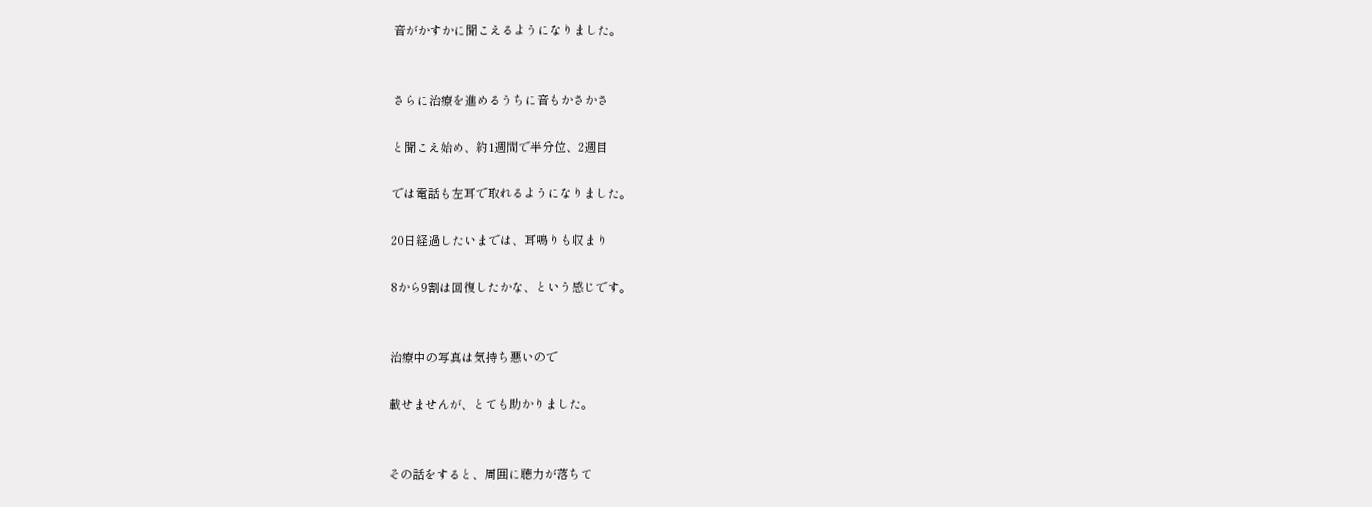音がかすかに聞こえるようになりました。


さらに治療を進めるうちに音もかさかさ

と聞こえ始め、約1週間で半分位、2週目

では電話も左耳で取れるようになりました。

20日経過したいまでは、耳鳴りも収まり

8から9割は回復したかな、という感じです。


治療中の写真は気持ち悪いので

載せませんが、とても助かりました。


その話をすると、周囲に聴力が落ちて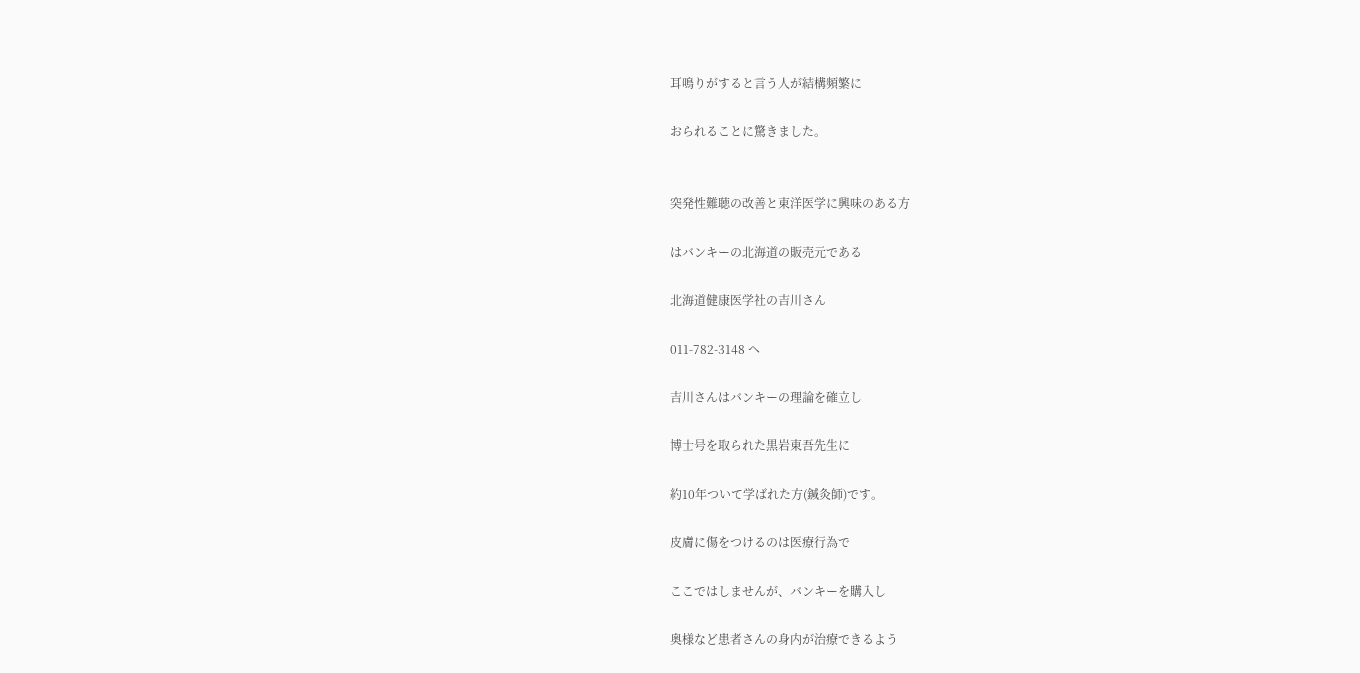耳鳴りがすると言う人が結構頻繁に

おられることに驚きました。


突発性難聴の改善と東洋医学に興味のある方

はバンキーの北海道の販売元である

北海道健康医学社の吉川さん

011-782-3148 へ

吉川さんはバンキーの理論を確立し

博士号を取られた黒岩東吾先生に

約10年ついて学ばれた方(鍼灸師)です。

皮膚に傷をつけるのは医療行為で

ここではしませんが、バンキーを購入し

奥様など患者さんの身内が治療できるよう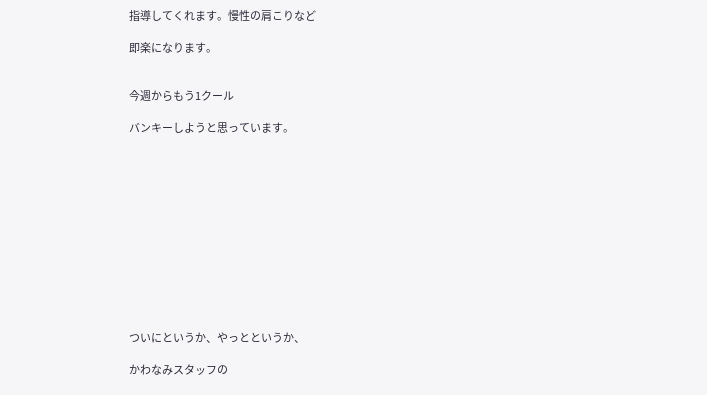指導してくれます。慢性の肩こりなど

即楽になります。


今週からもう1クール

バンキーしようと思っています。












ついにというか、やっとというか、

かわなみスタッフの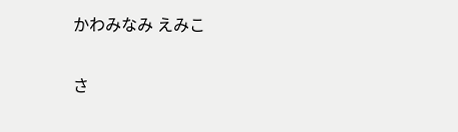かわみなみ えみこ

さ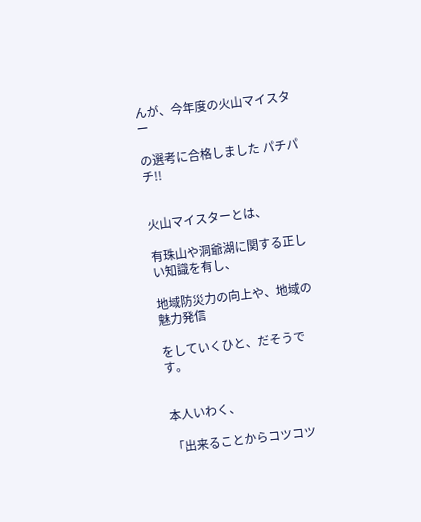んが、今年度の火山マイスター

の選考に合格しました パチパチ!!


火山マイスターとは、

有珠山や洞爺湖に関する正しい知識を有し、

地域防災力の向上や、地域の魅力発信

をしていくひと、だそうです。


本人いわく、

「出来ることからコツコツ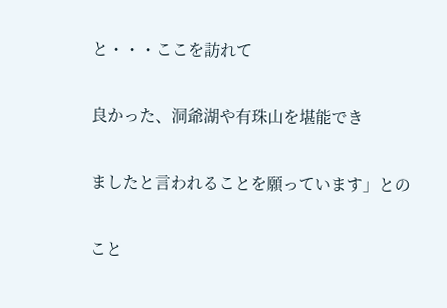と・・・ここを訪れて

良かった、洞爺湖や有珠山を堪能でき

ましたと言われることを願っています」との

こと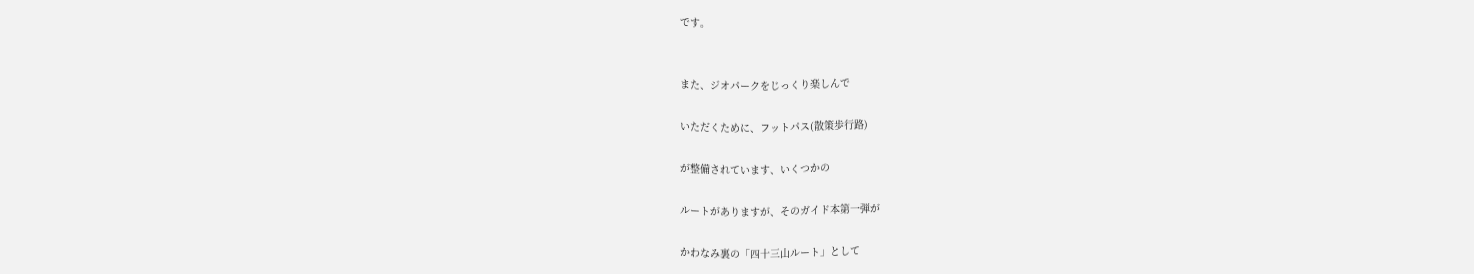です。


また、ジオパークをじっくり楽しんで

いただくために、フットパス(散策歩行路)

が整備されています、いくつかの

ルートがありますが、そのガイド本第一弾が

かわなみ裏の「四十三山ルート」として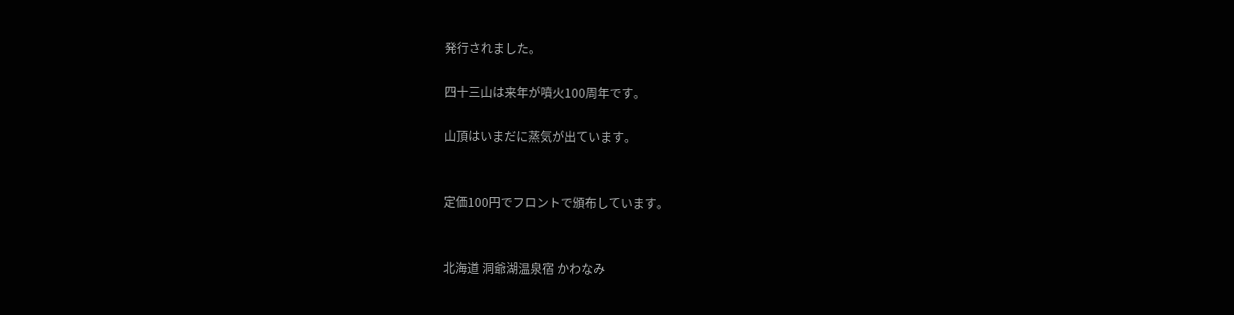発行されました。

四十三山は来年が噴火100周年です。

山頂はいまだに蒸気が出ています。


定価100円でフロントで頒布しています。


北海道 洞爺湖温泉宿 かわなみ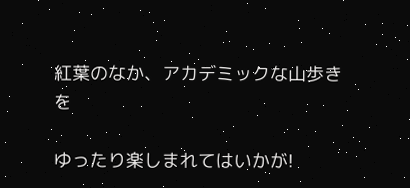紅葉のなか、アカデミックな山歩きを

ゆったり楽しまれてはいかが!